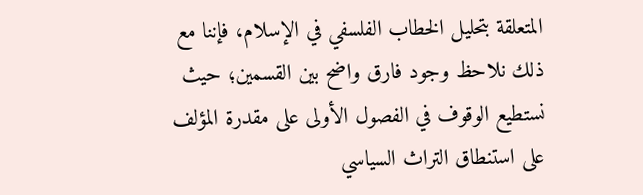المتعلقة بتحليل الخطاب الفلسفي في الإسلام، فإننا مع ذلك نلاحظ وجود فارق واضح بين القسمين؛ حيث نستطيع الوقوف في الفصول الأولى على مقدرة المؤلف على استنطاق التراث السياسي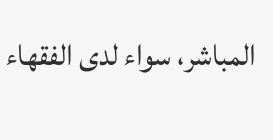المباشر، سواء لدى الفقهاء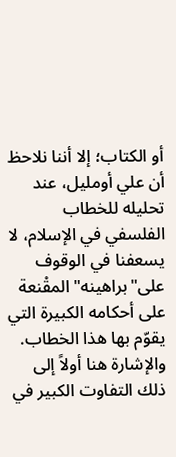أو الكتاب؛ إلا أننا نلاحظ أن علي أومليل، عند تحليله للخطاب الفلسفي في الإسلام، لا يسعفنا في الوقوف على"براهينه"المقْنعة على أحكامه الكبيرة التي يقوّم بها هذا الخطاب. والإشارة هنا أولاً إلى ذلك التفاوت الكبير في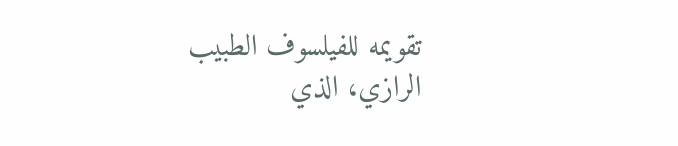تقويمه للفيلسوف الطبيب الرازي، الذي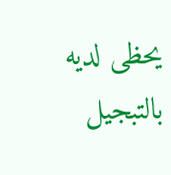يحظى لديه بالتبجيل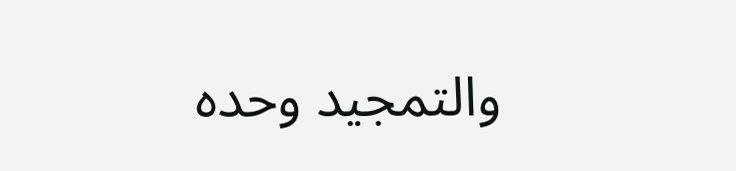والتمجيد وحده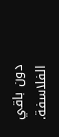دون باقي الفلاسفة.